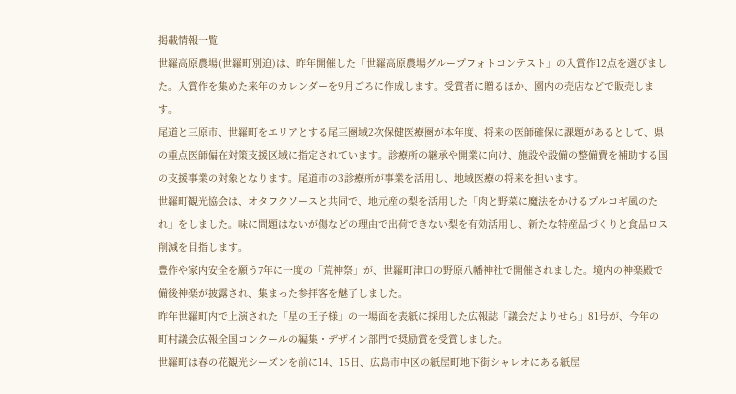掲載情報一覧
世羅高原農場(世羅町別迫)は、昨年開催した「世羅高原農場グループフォトコンテスト」の入賞作12点を選びました。入賞作を集めた来年のカレンダーを9月ごろに作成します。受賞者に贈るほか、園内の売店などで販売します。
尾道と三原市、世羅町をエリアとする尾三圏域2次保健医療圏が本年度、将来の医師確保に課題があるとして、県の重点医師偏在対策支援区域に指定されています。診療所の継承や開業に向け、施設や設備の整備費を補助する国の支援事業の対象となります。尾道市の3診療所が事業を活用し、地域医療の将来を担います。
世羅町観光協会は、オタフクソースと共同で、地元産の梨を活用した「肉と野菜に魔法をかけるプルコギ風のたれ」をしました。味に問題はないが傷などの理由で出荷できない梨を有効活用し、新たな特産品づくりと食品ロス削減を目指します。
豊作や家内安全を願う7年に一度の「荒神祭」が、世羅町津口の野原八幡神社で開催されました。境内の神楽殿で備後神楽が披露され、集まった参拝客を魅了しました。
昨年世羅町内で上演された「星の王子様」の一場面を表紙に採用した広報誌「議会だよりせら」81号が、今年の町村議会広報全国コンクールの編集・デザイン部門で奨励賞を受賞しました。
世羅町は春の花観光シーズンを前に14、15日、広島市中区の紙屋町地下街シャレオにある紙屋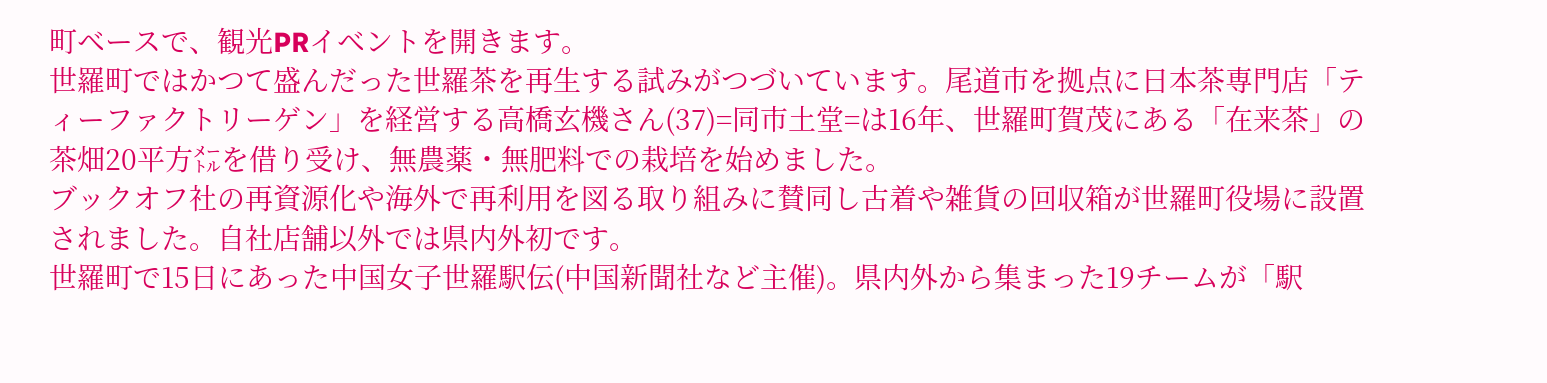町ベースで、観光PRイベントを開きます。
世羅町ではかつて盛んだった世羅茶を再生する試みがつづいています。尾道市を拠点に日本茶専門店「ティーファクトリーゲン」を経営する高橋玄機さん(37)=同市土堂=は16年、世羅町賀茂にある「在来茶」の茶畑20平方㍍を借り受け、無農薬・無肥料での栽培を始めました。
ブックオフ社の再資源化や海外で再利用を図る取り組みに賛同し古着や雑貨の回収箱が世羅町役場に設置されました。自社店舗以外では県内外初です。
世羅町で15日にあった中国女子世羅駅伝(中国新聞社など主催)。県内外から集まった19チームが「駅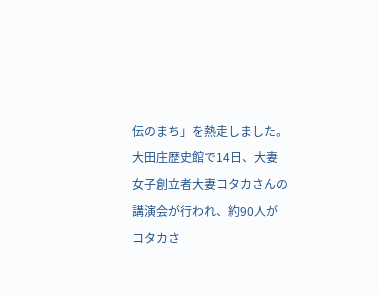伝のまち」を熱走しました。
大田庄歴史館で14日、大妻女子創立者大妻コタカさんの講演会が行われ、約90人がコタカさ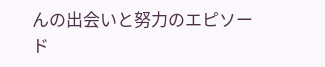んの出会いと努力のエピソード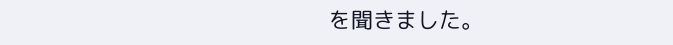を聞きました。